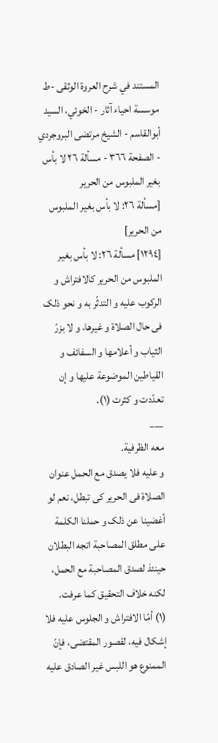المستند في شرح العروة الوثقى -ط موسسة احياء آثار - الخوئي، السيد أبوالقاسم - الشيخ مرتضى البروجردي - الصفحة ٣٦٦ - مسألة ٢٦ لا بأس بغیر الملبوس من الحریر
[مسألة ٢٦: لا بأس بغیر الملبوس من الحریر]
[١٢٩٤] مسألة ٢٦: لا بأس بغیر الملبوس من الحریر کالافتراش و الرکوب علیه و التدثّر به و نحو ذلک فی حال الصلاة و غیرها، و لا بزرّ الثیاب و أعلامها و السفائف و القیاطین الموضوعة علیها و إن تعدّدت و کثرت (١).
___
معه الظرفیة.
و علیه فلا یصدق مع الحمل عنوان الصلاة فی الحریر کی تبطل، نعم لو أغضینا عن ذلک و حملنا الکلمة علی مطلق المصاحبة اتجه البطلان حینئذ لصدق المصاحبة مع الحمل، لکنه خلاف التحقیق کما عرفت.
(١) أمّا الافتراش و الجلوس علیه فلا إشکال فیه، لقصور المقتضی، فإنّ الممنوع هو اللبس غیر الصادق علیه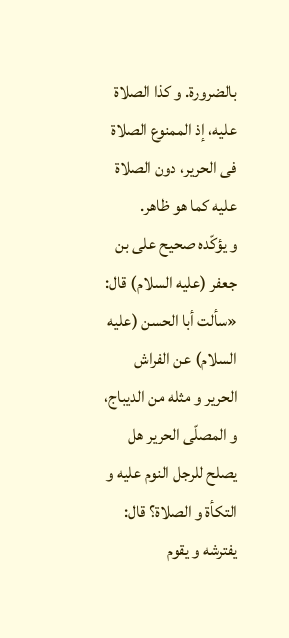بالضرورة. و کذا الصلاة علیه، إذ الممنوع الصلاة فی الحریر، دون الصلاة علیه کما هو ظاهر.
و یؤکّده صحیح علی بن جعفر (علیه السلام) قال: «سألت أبا الحسن (علیه السلام) عن الفراش الحریر و مثله من الدیباج، و المصلّی الحریر هل یصلح للرجل النوم علیه و التکأة و الصلاة؟ قال: یفترشه و یقوم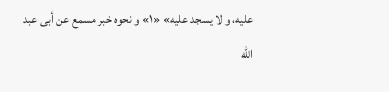علیه، و لا یسجد علیه» «١» و نحوه خبر مسمع عن أبی عبد اللّٰه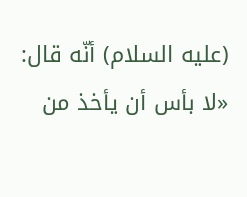(علیه السلام) أنّه قال: «لا بأس أن یأخذ من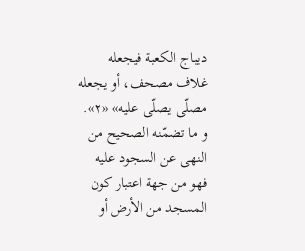دیباج الکعبة فیجعله غلاف مصحف، أو یجعله مصلّی یصلّی علیه» «٢».
و ما تضمّنه الصحیح من النهی عن السجود علیه فهو من جهة اعتبار کون المسجد من الأرض أو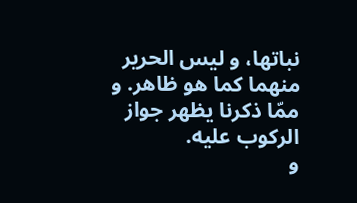نباتها، و لیس الحریر منهما کما هو ظاهر. و ممّا ذکرنا یظهر جواز الرکوب علیه.
و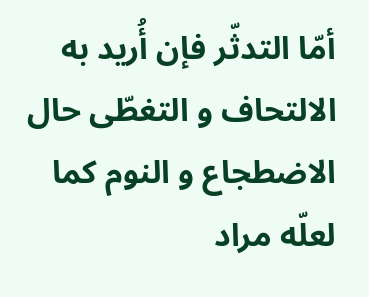أمّا التدثّر فإن أُرید به الالتحاف و التغطّی حال الاضطجاع و النوم کما لعلّه مراد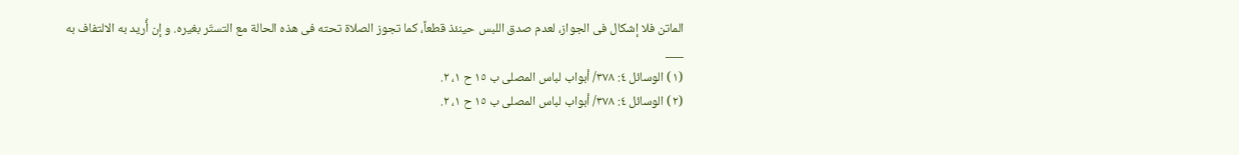الماتن فلا إشکال فی الجواز، لعدم صدق اللبس حینئذ قطعاً، کما تجوز الصلاة تحته فی هذه الحالة مع التستّر بغیره. و إن أُرید به الالتفاف به
___
(١) الوسائل ٤: ٣٧٨/ أبواب لباس المصلی ب ١٥ ح ١، ٢.
(٢) الوسائل ٤: ٣٧٨/ أبواب لباس المصلی ب ١٥ ح ١، ٢.